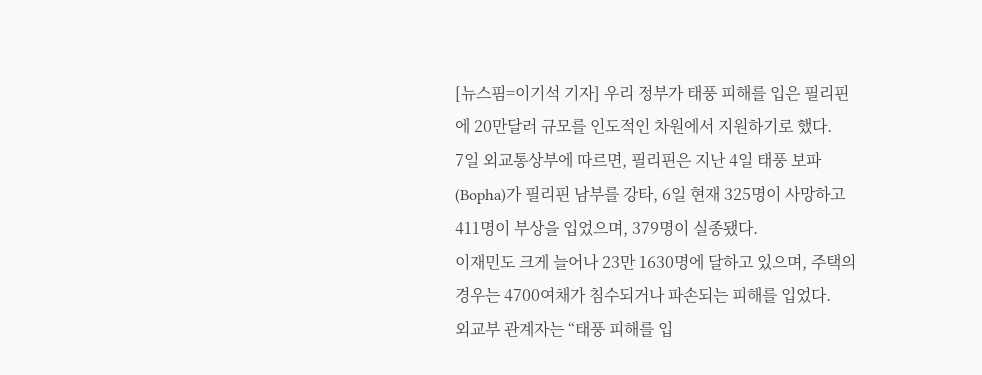[뉴스핌=이기석 기자] 우리 정부가 태풍 피해를 입은 필리핀에 20만달러 규모를 인도적인 차원에서 지원하기로 했다.
7일 외교통상부에 따르면, 필리핀은 지난 4일 태풍 보파(Bopha)가 필리핀 남부를 강타, 6일 현재 325명이 사망하고 411명이 부상을 입었으며, 379명이 실종됐다.
이재민도 크게 늘어나 23만 1630명에 달하고 있으며, 주택의 경우는 4700여채가 침수되거나 파손되는 피해를 입었다.
외교부 관계자는 “태풍 피해를 입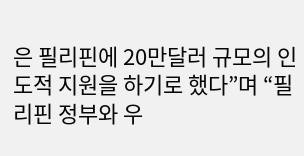은 필리핀에 20만달러 규모의 인도적 지원을 하기로 했다”며 “필리핀 정부와 우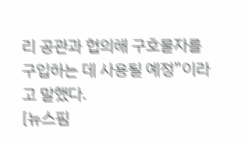리 공관과 협의해 구호물자를 구입하는 데 사용될 예정”이라고 말했다.
[뉴스핌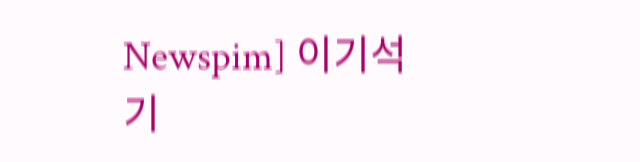Newspim] 이기석 기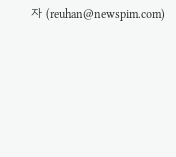자 (reuhan@newspim.com)